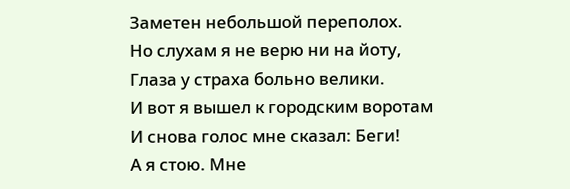Заметен небольшой переполох.
Но слухам я не верю ни на йоту,
Глаза у страха больно велики.
И вот я вышел к городским воротам
И снова голос мне сказал: Беги!
А я стою. Мне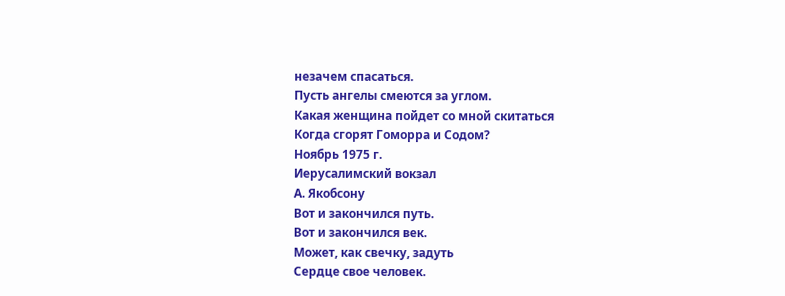незачем спасаться.
Пусть ангелы смеются за углом.
Какая женщина пойдет со мной скитаться
Когда сгорят Гоморра и Содом?
Ноябрь 1975 г.
Иерусалимский вокзал
А. Якобсону
Вот и закончился путь.
Вот и закончился век.
Может, как свечку, задуть
Сердце свое человек.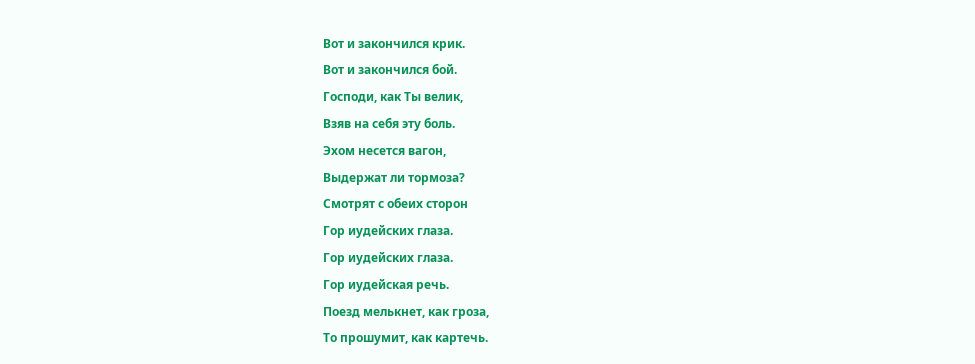Вот и закончился крик.
Вот и закончился бой.
Господи, как Ты велик,
Взяв на себя эту боль.
Эхом несется вагон,
Выдержат ли тормоза?
Смотрят с обеих сторон
Гор иудейских глаза.
Гор иудейских глаза.
Гор иудейская речь.
Поезд мелькнет, как гроза,
То прошумит, как картечь.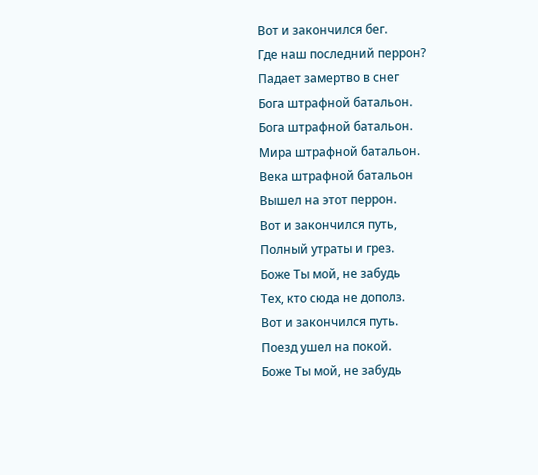Вот и закончился бег.
Где наш последний перрон?
Падает замертво в снег
Бога штрафной батальон.
Бога штрафной батальон.
Мира штрафной батальон.
Века штрафной батальон
Вышел на этот перрон.
Вот и закончился путь,
Полный утраты и грез.
Боже Ты мой, не забудь
Тех, кто сюда не дополз.
Вот и закончился путь.
Поезд ушел на покой.
Боже Ты мой, не забудь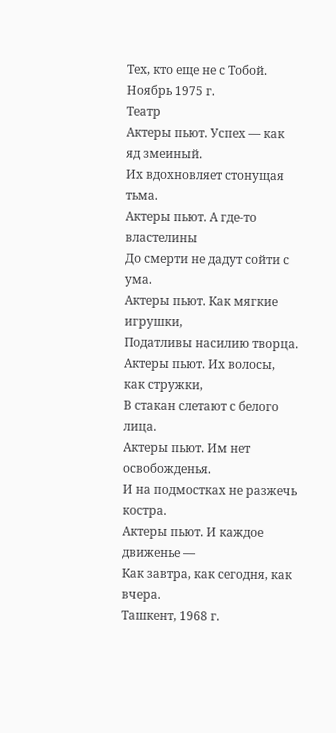Тех, кто еще не с Тобой.
Ноябрь 1975 г.
Театр
Актеры пьют. Успех — как яд змеиный.
Их вдохновляет стонущая тьма.
Актеры пьют. А где-то властелины
До смерти не дадут сойти с ума.
Актеры пьют. Как мягкие игрушки,
Податливы насилию творца.
Актеры пьют. Их волосы, как стружки,
В стакан слетают с белого лица.
Актеры пьют. Им нет освобожденья.
И на подмостках не разжечь костра.
Актеры пьют. И каждое движенье —
Как завтра, как сегодня, как вчера.
Ташкент, 1968 г.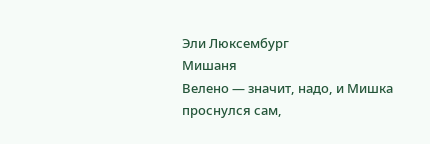Эли Люксембург
Мишаня
Велено — значит, надо, и Мишка проснулся сам,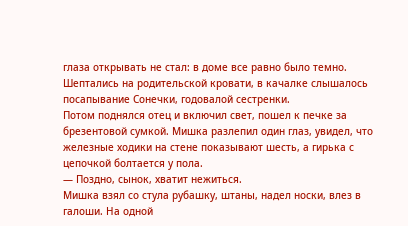глаза открывать не стал: в доме все равно было темно. Шептались на родительской кровати, в качалке слышалось посапывание Сонечки, годовалой сестренки.
Потом поднялся отец и включил свет, пошел к печке за брезентовой сумкой. Мишка разлепил один глаз, увидел, что железные ходики на стене показывают шесть, а гирька с цепочкой болтается у пола.
— Поздно, сынок, хватит нежиться.
Мишка взял со стула рубашку, штаны, надел носки, влез в галоши. На одной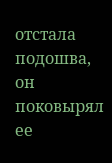отстала подошва, он поковырял ее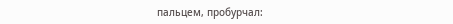пальцем, пробурчал: